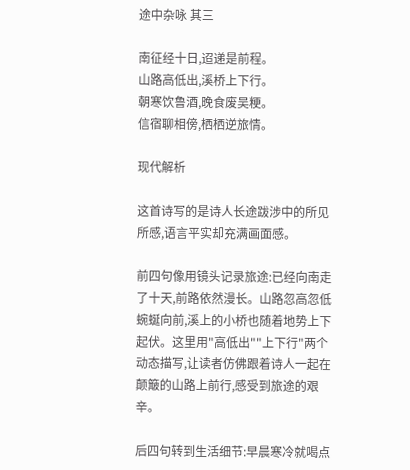途中杂咏 其三

南征经十日,迢递是前程。
山路高低出,溪桥上下行。
朝寒饮鲁酒,晚食废吴粳。
信宿聊相傍,栖栖逆旅情。

现代解析

这首诗写的是诗人长途跋涉中的所见所感,语言平实却充满画面感。

前四句像用镜头记录旅途:已经向南走了十天,前路依然漫长。山路忽高忽低蜿蜒向前,溪上的小桥也随着地势上下起伏。这里用"高低出""上下行"两个动态描写,让读者仿佛跟着诗人一起在颠簸的山路上前行,感受到旅途的艰辛。

后四句转到生活细节:早晨寒冷就喝点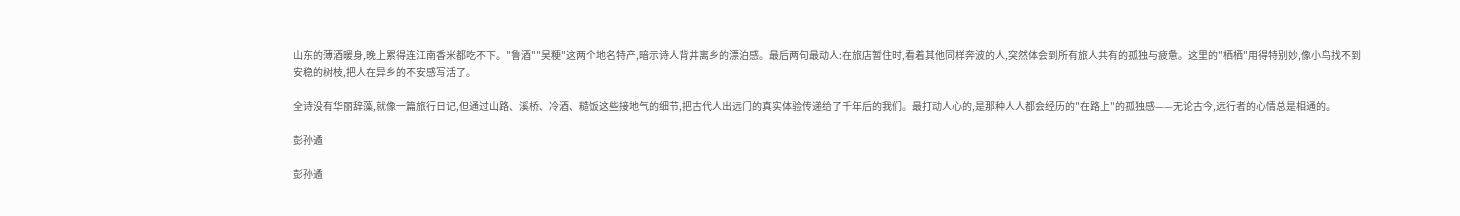山东的薄酒暖身,晚上累得连江南香米都吃不下。"鲁酒""吴粳"这两个地名特产,暗示诗人背井离乡的漂泊感。最后两句最动人:在旅店暂住时,看着其他同样奔波的人,突然体会到所有旅人共有的孤独与疲惫。这里的"栖栖"用得特别妙,像小鸟找不到安稳的树枝,把人在异乡的不安感写活了。

全诗没有华丽辞藻,就像一篇旅行日记,但通过山路、溪桥、冷酒、糙饭这些接地气的细节,把古代人出远门的真实体验传递给了千年后的我们。最打动人心的,是那种人人都会经历的"在路上"的孤独感——无论古今,远行者的心情总是相通的。

彭孙遹

彭孙遹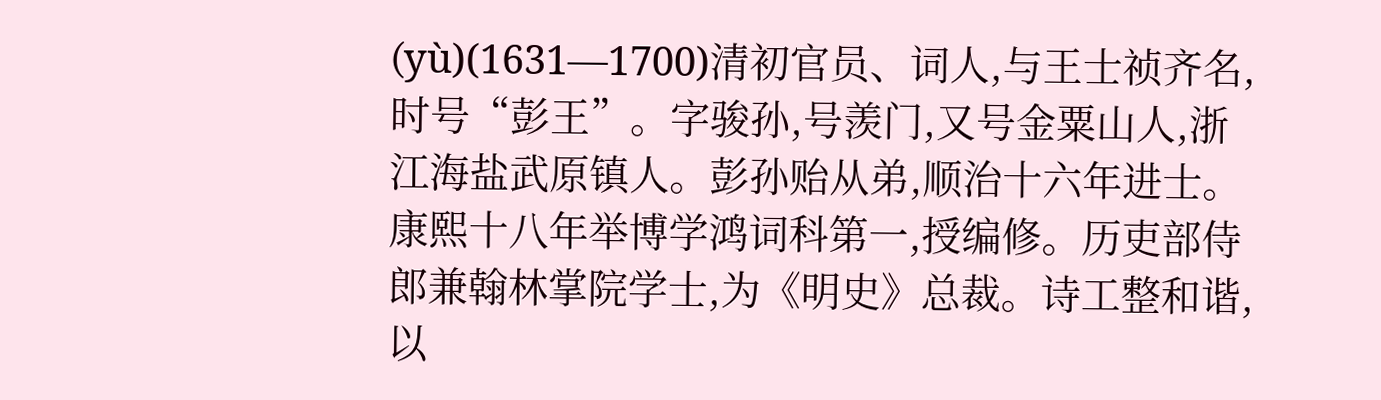(yù)(1631—1700)清初官员、词人,与王士祯齐名,时号“彭王”。字骏孙,号羡门,又号金粟山人,浙江海盐武原镇人。彭孙贻从弟,顺治十六年进士。康熙十八年举博学鸿词科第一,授编修。历吏部侍郎兼翰林掌院学士,为《明史》总裁。诗工整和谐,以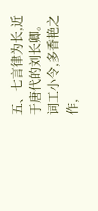五、七言律为长,近于唐代的刘长卿。词工小令,多香艳之作,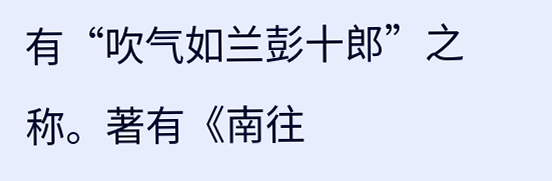有“吹气如兰彭十郎”之称。著有《南往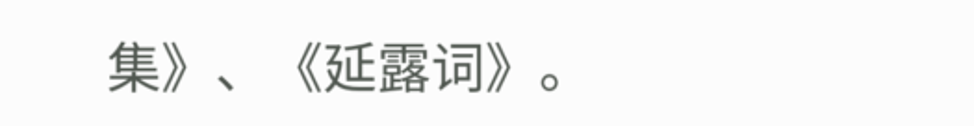集》、《延露词》。